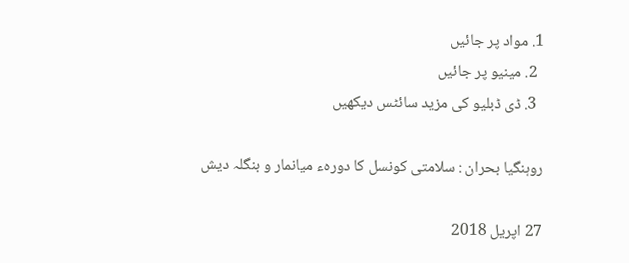1. مواد پر جائیں
  2. مینیو پر جائیں
  3. ڈی ڈبلیو کی مزید سائٹس دیکھیں

روہنگیا بحران : سلامتی کونسل کا دورہء میانمار و بنگلہ دیش

27 اپریل 2018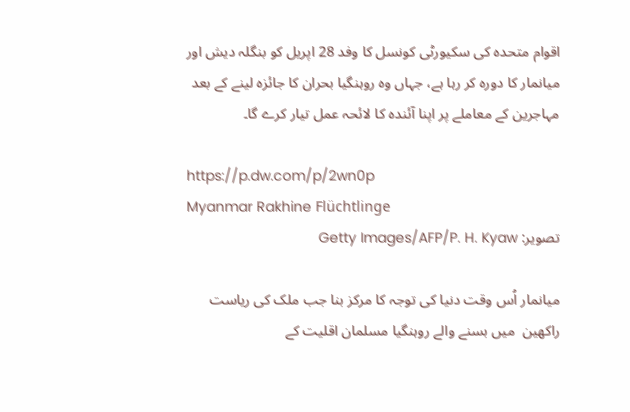اقوام متحدہ کی سکیورٹی کونسل کا وفد 28 اپریل کو بنگلہ دیش اور میانمار کا دورہ کر رہا ہے، جہاں وہ روہنگیا بحران کا جائزہ لینے کے بعد مہاجرین کے معاملے پر اپنا آئندہ کا لائحہ عمل تیار کرے گا۔

https://p.dw.com/p/2wn0p
Myanmar Rakhine Flüchtlinge
تصویر: Getty Images/AFP/P. H. Kyaw

میانمار اُس وقت دنیا کی توجہ کا مرکز بنا جب ملک کی ریاست راکھین  میں بسنے والے روہنگیا مسلمان اقلیت کے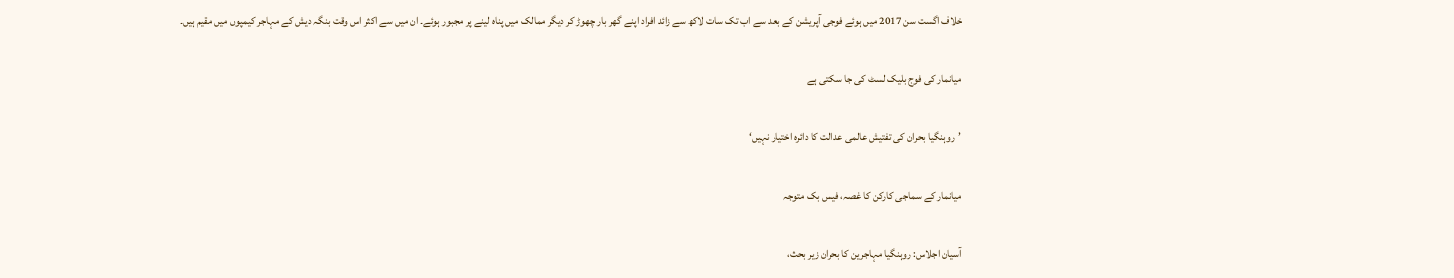خلاف اگست سن 2017 میں ہوئے فوجی آپریشن کے بعد سے اب تک سات لاکھ سے زائد افراد اپنے گھر بار چھوڑ کر دیگر ممالک میں پناہ لینے پر مجبور ہوئے۔ ان میں سے اکثر اس وقت بنگہ دیش کے مہاجر کیمپوں میں مقیم ہیں۔

میانمار کی فوج بلیک لسٹ کی جا سکتی ہے

’روہنگیا بحران کی تفتیش عالمی عدالت کا دائرہ اختیار نہیں‘

میانمار کے سماجی کارکن کا غصہ، فیس بک متوجہ

آسيان اجلاس: روہنگيا مہاجرين کا بحران زير بحث،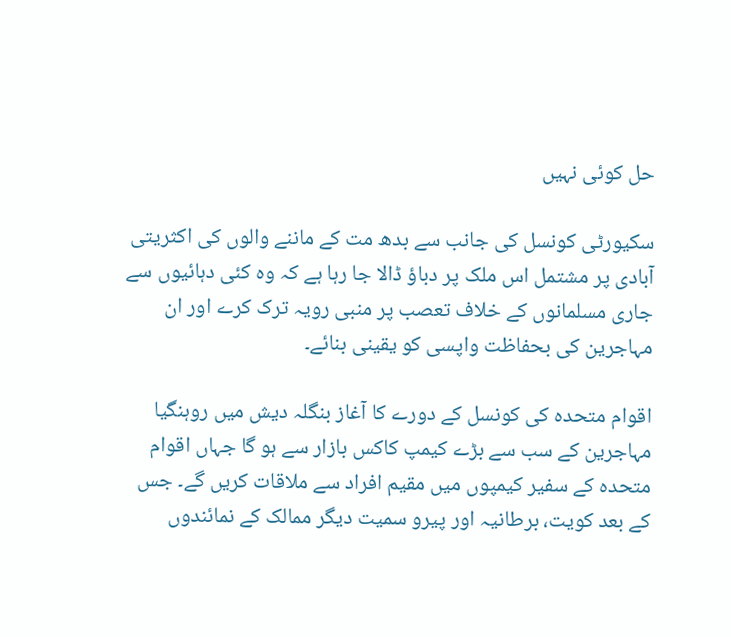حل کوئی نہيں

سکیورٹی کونسل کی جانب سے بدھ مت کے ماننے والوں کی اکثریتی آبادی پر مشتمل اس ملک پر دباؤ ڈالا جا رہا ہے کہ وہ کئی دہائیوں سے جاری مسلمانوں کے خلاف تعصب پر منبی رویہ ترک کرے اور ان مہاجرین کی بحفاظت واپسی کو یقینی بنائے۔

اقوام متحدہ کی کونسل کے دورے کا آغاز بنگلہ دیش میں روہنگیا مہاجرین کے سب سے بڑے کیمپ کاکس بازار سے ہو گا جہاں اقوام متحدہ کے سفیر کیمپوں میں مقیم افراد سے ملاقات کریں گے۔ جس کے بعد کویت، برطانیہ اور پیرو سمیت دیگر ممالک کے نمائندوں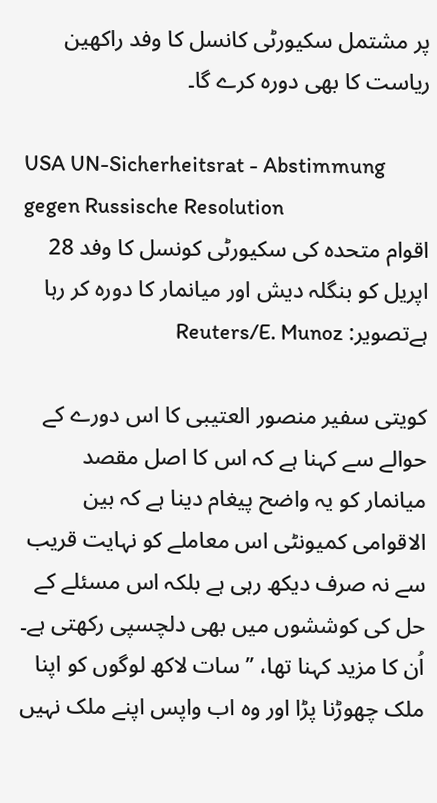پر مشتمل سکیورٹی کانسل کا وفد راکھین ریاست کا بھی دورہ کرے گا۔

USA UN-Sicherheitsrat - Abstimmung gegen Russische Resolution
اقوام متحدہ کی سکیورٹی کونسل کا وفد 28 اپریل کو بنگلہ دیش اور میانمار کا دورہ کر رہا ہےتصویر: Reuters/E. Munoz

کویتی سفیر منصور العتیبی کا اس دورے کے حوالے سے کہنا ہے کہ اس کا اصل مقصد میانمار کو یہ واضح پیغام دینا ہے کہ بین الاقوامی کمیونٹی اس معاملے کو نہایت قریب سے نہ صرف دیکھ رہی ہے بلکہ اس مسئلے کے حل کی کوششوں میں بھی دلچسپی رکھتی ہے۔ اُن کا مزید کہنا تھا، ’’ سات لاکھ لوگوں کو اپنا ملک چھوڑنا پڑا اور وہ اب واپس اپنے ملک نہیں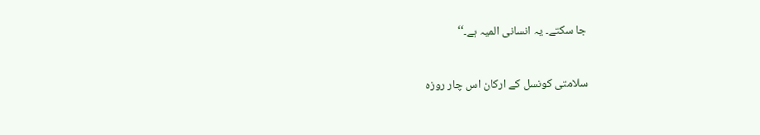جا سکتے۔ یہ انسانی المیہ ہے۔‘‘

سلامتی کونسل کے ارکان اس چار روزہ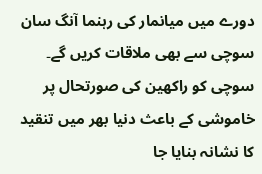دورے میں میانمار کی رہنما آنگ سان سوچی سے بھی ملاقات کریں گے۔ سوچی کو راکھین کی صورتحال پر خاموشی کے باعث دنیا بھر میں تنقید کا نشانہ بنایا جا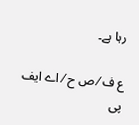رہا ہے۔

ع ف ⁄ ص ح ⁄ اے ایف پی